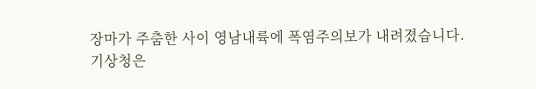장마가 주춤한 사이 영남내륙에 폭염주의보가 내려졌습니다.
기상청은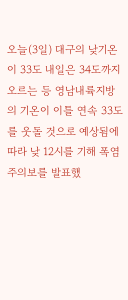오늘(3일) 대구의 낮기온이 33도 내일은 34도까지 오르는 등 영남내륙지방의 기온이 이틀 연속 33도를 웃돌 것으로 예상됨에 따라 낮 12시를 기해 폭염주의보를 발표했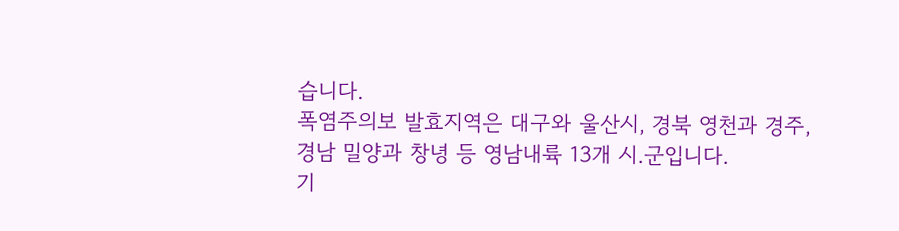습니다.
폭염주의보 발효지역은 대구와 울산시, 경북 영천과 경주, 경남 밀양과 창녕 등 영남내륙 13개 시.군입니다.
기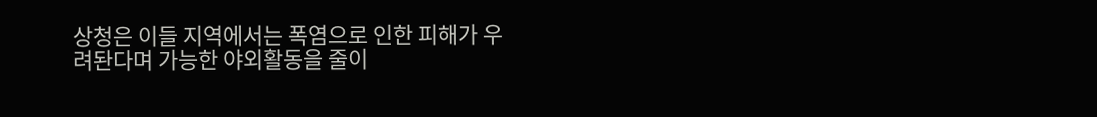상청은 이들 지역에서는 폭염으로 인한 피해가 우려돤다며 가능한 야외활동을 줄이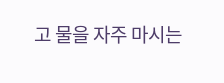고 물을 자주 마시는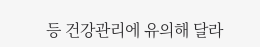등 건강관리에 유의해 달라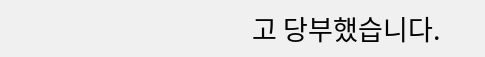고 당부했습니다.